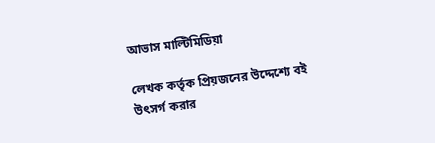আভাস মাল্টিমিডিয়া

লেখক কর্তৃক প্রিয়জনের উদ্দেশ্যে বই উৎসর্গ করার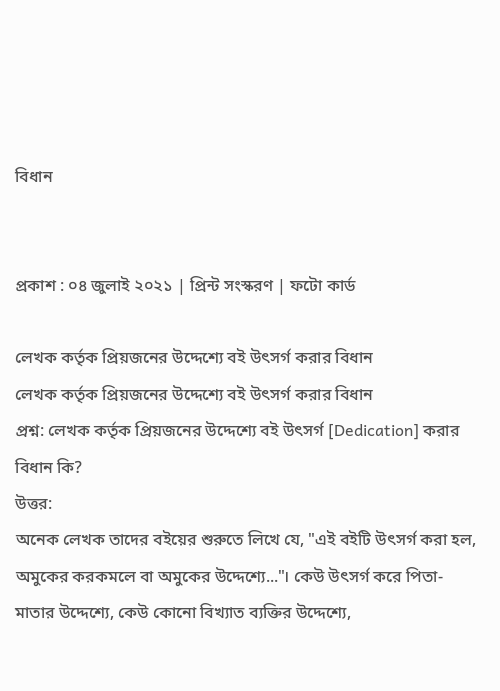বিধান


প্রকাশ : ০৪ জুলাই ২০২১ | প্রিন্ট সংস্করণ | ফটো কার্ড

লেখক কর্তৃক প্রিয়জনের উদ্দেশ্যে বই উৎসর্গ করার বিধান
লেখক কর্তৃক প্রিয়জনের উদ্দেশ্যে বই উৎসর্গ করার বিধান
প্রশ্ন: লেখক কর্তৃক প্রিয়জনের উদ্দেশ্যে বই উৎসর্গ [Dedication] করার বিধান কি?
উত্তর:
অনেক লেখক তাদের বইয়ের শুরুতে লিখে যে, "এই বইটি উৎসর্গ করা হল, অমুকের করকমলে বা অমুকের উদ্দেশ্যে..."। কেউ উৎসর্গ করে পিতা-মাতার উদ্দেশ্যে, কেউ কোনো বিখ্যাত ব্যক্তির উদ্দেশ্যে,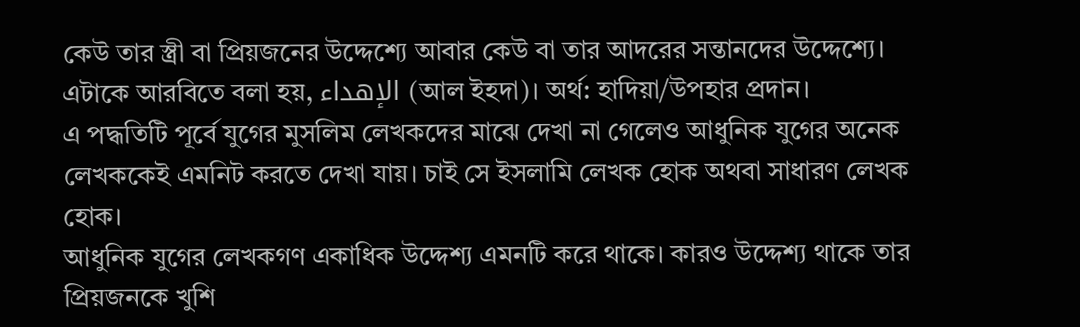কেউ তার স্ত্রী বা প্রিয়জনের উদ্দেশ্যে আবার কেউ বা তার আদরের সন্তানদের উদ্দেশ্যে। এটাকে আরবিতে বলা হয়, الإهداء (আল ইহদা)। অর্থ: হাদিয়া/উপহার প্রদান।
এ পদ্ধতিটি পূর্বে যুগের মুসলিম লেখকদের মাঝে দেখা না গেলেও আধুনিক যুগের অনেক লেখককেই এমনিট করতে দেখা যায়। চাই সে ইসলামি লেখক হোক অথবা সাধারণ লেখক হোক।
আধুনিক যুগের লেখকগণ একাধিক উদ্দেশ্য এমনটি করে থাকে। কারও উদ্দেশ্য থাকে তার প্রিয়জনকে খুশি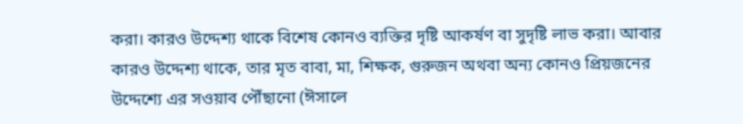করা। কারও উদ্দেশ্য থাকে বিশেষ কোনও ব্যক্তির দৃষ্টি আকর্ষণ বা সুদৃষ্টি লাভ করা। আবার কারও উদ্দেশ্য থাকে, তার মৃত বাবা, মা, শিক্ষক, গুরুজন অথবা অন্য কোনও প্রিয়জনের উদ্দেশ্যে এর সওয়াব পৌঁছানো (ঈসালে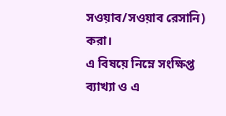সওয়াব/সওয়াব রেসানি) করা।
এ বিষয়ে নিম্নে সংক্ষিপ্ত ব্যাখ্যা ও এ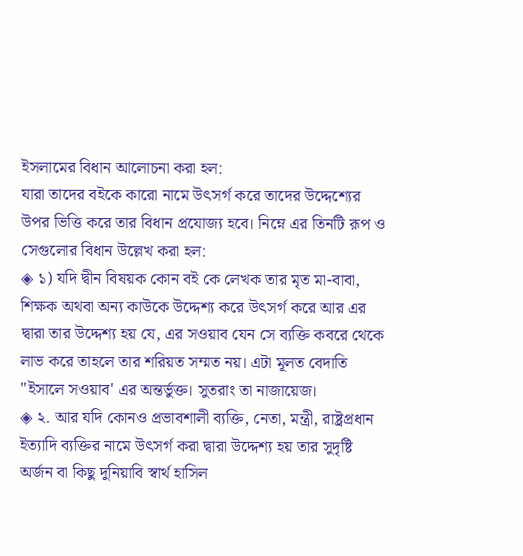ইসলামের বিধান আলোচনা করা হল:
যারা তাদের বইকে কারো নামে উৎসর্গ করে তাদের উদ্দেশ্যের উপর ভিত্তি করে তার বিধান প্রযোজ্য হবে। নিম্নে এর তিনটি রূপ ও সেগুলোর বিধান উল্লেখ করা হল:
◈ ১) যদি দ্বীন বিষয়ক কোন বই কে লেখক তার মৃত মা-বাবা, শিক্ষক অথবা অন্য কাউকে উদ্দেশ্য করে উৎসর্গ করে আর এর দ্বারা তার উদ্দেশ্য হয় যে, এর সওয়াব যেন সে ব্যক্তি কবরে থেকে লাভ করে তাহলে তার শরিয়ত সম্মত নয়। এটা মূলত বেদাতি ''ইসালে সওয়াব' এর অন্তর্ভুক্ত। সুতরাং তা নাজায়েজ।
◈ ২. আর যদি কোনও প্রভাবশালী ব্যক্তি, নেতা, মন্ত্রী, রাষ্ট্রপ্রধান ইত্যাদি ব্যক্তির নামে উৎসর্গ করা দ্বারা উদ্দেশ্য হয় তার সুদৃষ্টি অর্জন বা কিছু দুনিয়াবি স্বার্থ হাসিল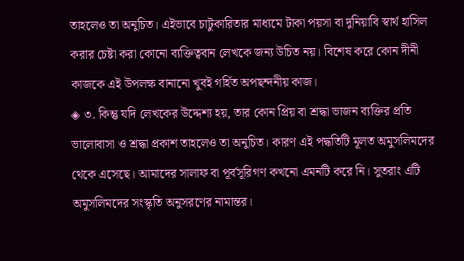তাহলেও তা অনুচিত। এইভাবে চাটুকারিতার মাধ্যমে টাকা পয়সা বা দুনিয়াবি স্বার্থ হাসিল করার চেষ্টা করা কোনো ব্যক্তিত্ববান লেখকে জন্য উচিত নয়। বিশেষ করে কোন দীনী কাজকে এই উপলক্ষ বানানো খুবই গর্হিত অপছন্দনীয় কাজ।
◈ ৩. কিন্তু যদি লেখকের উদ্দেশ্য হয়, তার কোন প্রিয় বা শ্রদ্ধা ভাজন ব্যক্তির প্রতি ভালোবাসা ও শ্রদ্ধা প্রকাশ তাহলেও তা অনুচিত। কারণ এই পদ্ধতিটি মূলত অমুসলিমদের থেকে এসেছে। আমাদের সালাফ বা পূর্বসূরিগণ কখনো এমনটি করে নি। সুতরাং এটি অমুসলিমদের সংস্কৃতি অনুসরণের নামান্তর।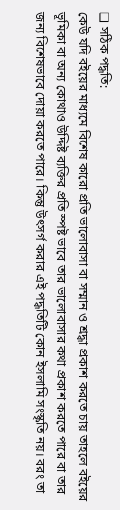❑ সঠিক পদ্ধতি:
কেউ যদি বইয়ের মাধ্যমে বিশেষ কারো প্রতি ভালোবাসা বা সম্মান ও শ্রদ্ধা প্রকাশ করতে চায় তাহলে বইয়ের ভূমিকা বা অন্য কোথাও উদ্দিষ্ট ব্যক্তির প্রতি স্পষ্ট ভাবে তার ভালোবাসার কথা প্রকাশ করতে পারে বা তার জন্য বিশেষভাবে দোয়া করতে পারে। কিন্তু উৎসর্গ করার এই পদ্ধতিটি কোন ইসলামি সংস্কৃতি নয়। বরং তা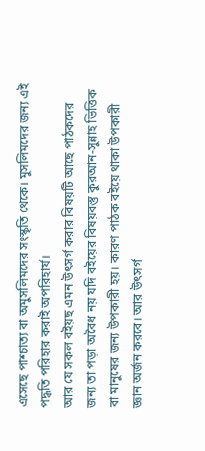এসেছে পাশ্চাত্য বা অমুসলিমদের সংস্কৃতি থেকে। মুসলিমদের জন্য এই পদ্ধতি পরিহার করাই অপরিহার্য।
আর যে সকল বইয়ছ এমন উৎসর্গ করার বিষয়টি আছে পাঠকদের জন্য তা পড়া অবৈধ নয় যদি বইয়ের বিষয়বস্তু কুরআন-সুন্নাহ ভিত্তিক বা মানুষের জন্য উপকারী হয়। কারণ পাঠক বইয়ে থাকা উপকারী জ্ঞান অর্জন করবে। আর উৎসর্গ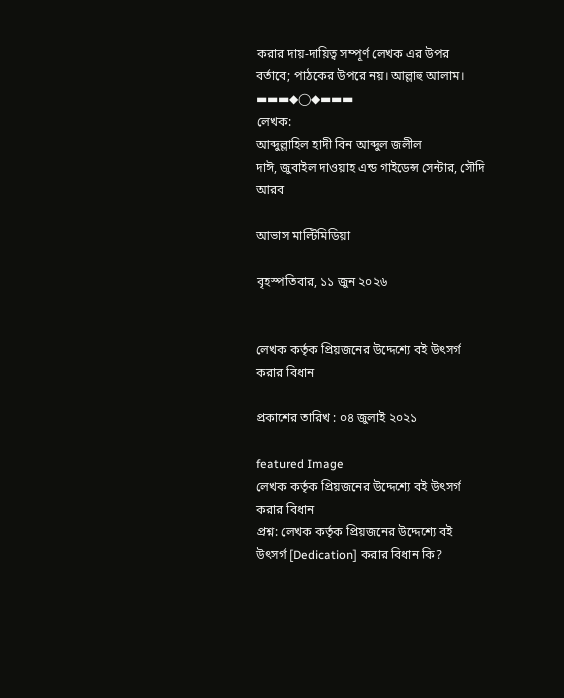করার দায়-দায়িত্ব সম্পূর্ণ লেখক এর উপর বর্তাবে; পাঠকের উপরে নয়। আল্লাহু আলাম।
▬▬▬◆◯◆▬▬▬
লেখক:
আব্দুল্লাহিল হাদী বিন আব্দুল জলীল
দাঈ, জুবাইল দাওয়াহ এন্ড গাইডেন্স সেন্টার, সৌদি আরব

আভাস মাল্টিমিডিয়া

বৃহস্পতিবার, ১১ জুন ২০২৬


লেখক কর্তৃক প্রিয়জনের উদ্দেশ্যে বই উৎসর্গ করার বিধান

প্রকাশের তারিখ : ০৪ জুলাই ২০২১

featured Image
লেখক কর্তৃক প্রিয়জনের উদ্দেশ্যে বই উৎসর্গ করার বিধান
প্রশ্ন: লেখক কর্তৃক প্রিয়জনের উদ্দেশ্যে বই উৎসর্গ [Dedication] করার বিধান কি?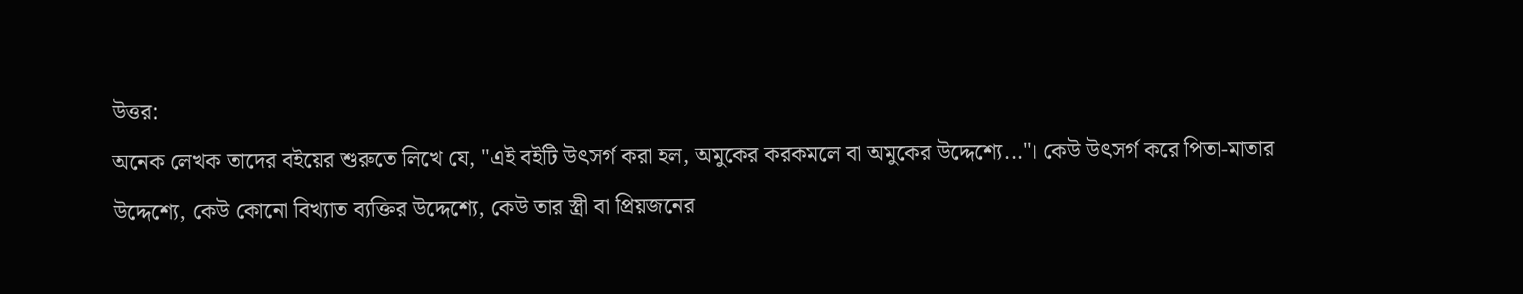উত্তর:
অনেক লেখক তাদের বইয়ের শুরুতে লিখে যে, "এই বইটি উৎসর্গ করা হল, অমুকের করকমলে বা অমুকের উদ্দেশ্যে..."। কেউ উৎসর্গ করে পিতা-মাতার উদ্দেশ্যে, কেউ কোনো বিখ্যাত ব্যক্তির উদ্দেশ্যে, কেউ তার স্ত্রী বা প্রিয়জনের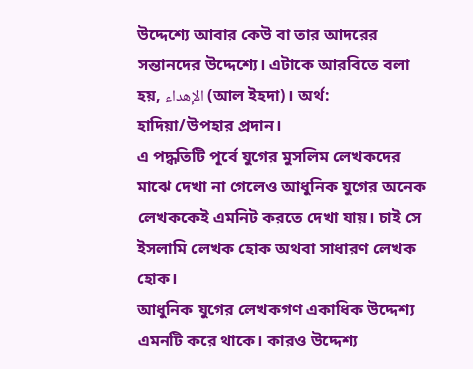উদ্দেশ্যে আবার কেউ বা তার আদরের সন্তানদের উদ্দেশ্যে। এটাকে আরবিতে বলা হয়, الإهداء (আল ইহদা)। অর্থ: হাদিয়া/উপহার প্রদান।
এ পদ্ধতিটি পূর্বে যুগের মুসলিম লেখকদের মাঝে দেখা না গেলেও আধুনিক যুগের অনেক লেখককেই এমনিট করতে দেখা যায়। চাই সে ইসলামি লেখক হোক অথবা সাধারণ লেখক হোক।
আধুনিক যুগের লেখকগণ একাধিক উদ্দেশ্য এমনটি করে থাকে। কারও উদ্দেশ্য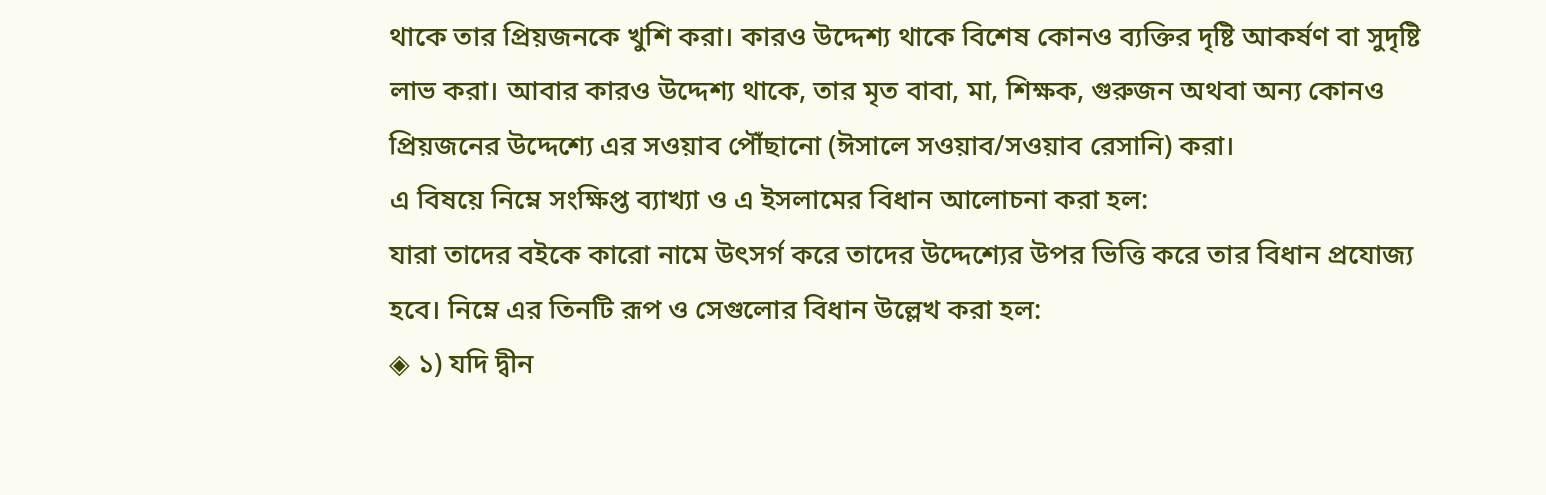থাকে তার প্রিয়জনকে খুশি করা। কারও উদ্দেশ্য থাকে বিশেষ কোনও ব্যক্তির দৃষ্টি আকর্ষণ বা সুদৃষ্টি লাভ করা। আবার কারও উদ্দেশ্য থাকে, তার মৃত বাবা, মা, শিক্ষক, গুরুজন অথবা অন্য কোনও প্রিয়জনের উদ্দেশ্যে এর সওয়াব পৌঁছানো (ঈসালে সওয়াব/সওয়াব রেসানি) করা।
এ বিষয়ে নিম্নে সংক্ষিপ্ত ব্যাখ্যা ও এ ইসলামের বিধান আলোচনা করা হল:
যারা তাদের বইকে কারো নামে উৎসর্গ করে তাদের উদ্দেশ্যের উপর ভিত্তি করে তার বিধান প্রযোজ্য হবে। নিম্নে এর তিনটি রূপ ও সেগুলোর বিধান উল্লেখ করা হল:
◈ ১) যদি দ্বীন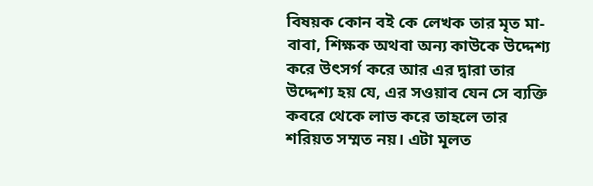বিষয়ক কোন বই কে লেখক তার মৃত মা-বাবা, শিক্ষক অথবা অন্য কাউকে উদ্দেশ্য করে উৎসর্গ করে আর এর দ্বারা তার উদ্দেশ্য হয় যে, এর সওয়াব যেন সে ব্যক্তি কবরে থেকে লাভ করে তাহলে তার শরিয়ত সম্মত নয়। এটা মূলত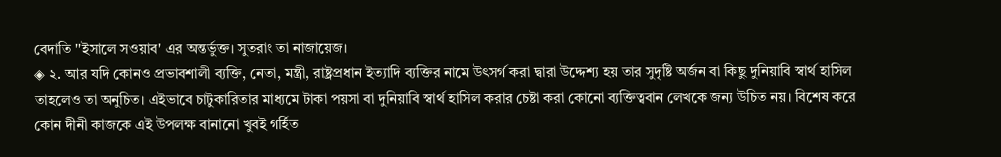বেদাতি ''ইসালে সওয়াব' এর অন্তর্ভুক্ত। সুতরাং তা নাজায়েজ।
◈ ২. আর যদি কোনও প্রভাবশালী ব্যক্তি, নেতা, মন্ত্রী, রাষ্ট্রপ্রধান ইত্যাদি ব্যক্তির নামে উৎসর্গ করা দ্বারা উদ্দেশ্য হয় তার সুদৃষ্টি অর্জন বা কিছু দুনিয়াবি স্বার্থ হাসিল তাহলেও তা অনুচিত। এইভাবে চাটুকারিতার মাধ্যমে টাকা পয়সা বা দুনিয়াবি স্বার্থ হাসিল করার চেষ্টা করা কোনো ব্যক্তিত্ববান লেখকে জন্য উচিত নয়। বিশেষ করে কোন দীনী কাজকে এই উপলক্ষ বানানো খুবই গর্হিত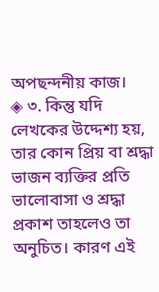অপছন্দনীয় কাজ।
◈ ৩. কিন্তু যদি লেখকের উদ্দেশ্য হয়, তার কোন প্রিয় বা শ্রদ্ধা ভাজন ব্যক্তির প্রতি ভালোবাসা ও শ্রদ্ধা প্রকাশ তাহলেও তা অনুচিত। কারণ এই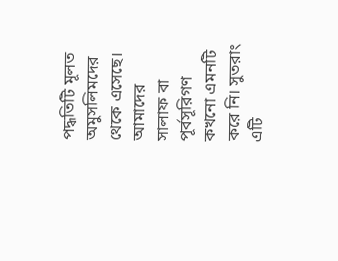পদ্ধতিটি মূলত অমুসলিমদের থেকে এসেছে। আমাদের সালাফ বা পূর্বসূরিগণ কখনো এমনটি করে নি। সুতরাং এটি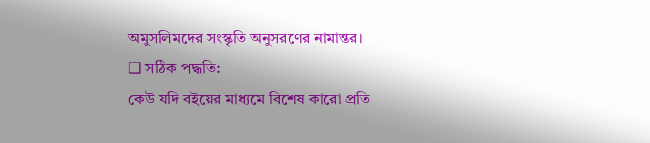অমুসলিমদের সংস্কৃতি অনুসরণের নামান্তর।
❑ সঠিক পদ্ধতি:
কেউ যদি বইয়ের মাধ্যমে বিশেষ কারো প্রতি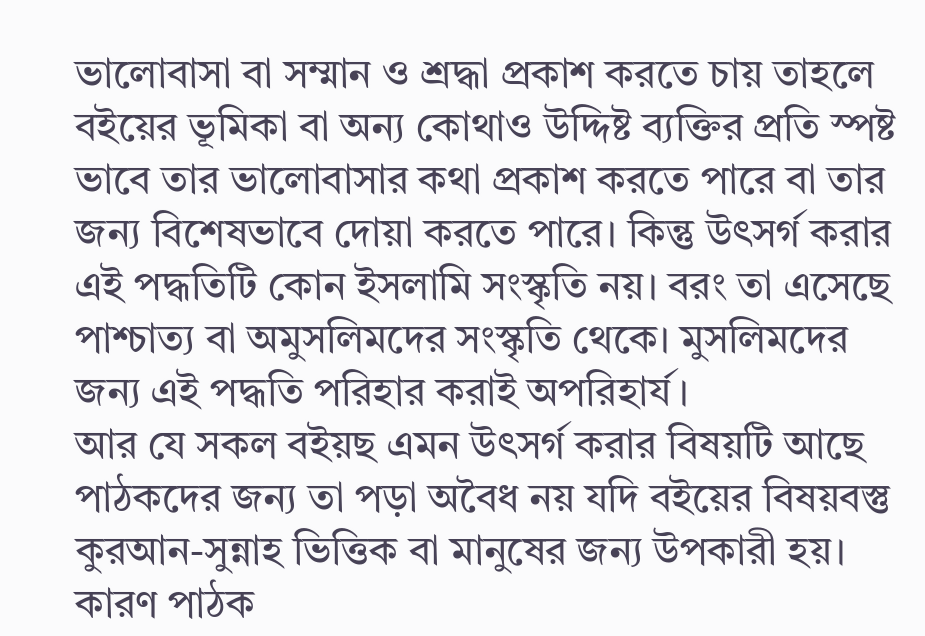ভালোবাসা বা সম্মান ও শ্রদ্ধা প্রকাশ করতে চায় তাহলে বইয়ের ভূমিকা বা অন্য কোথাও উদ্দিষ্ট ব্যক্তির প্রতি স্পষ্ট ভাবে তার ভালোবাসার কথা প্রকাশ করতে পারে বা তার জন্য বিশেষভাবে দোয়া করতে পারে। কিন্তু উৎসর্গ করার এই পদ্ধতিটি কোন ইসলামি সংস্কৃতি নয়। বরং তা এসেছে পাশ্চাত্য বা অমুসলিমদের সংস্কৃতি থেকে। মুসলিমদের জন্য এই পদ্ধতি পরিহার করাই অপরিহার্য।
আর যে সকল বইয়ছ এমন উৎসর্গ করার বিষয়টি আছে পাঠকদের জন্য তা পড়া অবৈধ নয় যদি বইয়ের বিষয়বস্তু কুরআন-সুন্নাহ ভিত্তিক বা মানুষের জন্য উপকারী হয়। কারণ পাঠক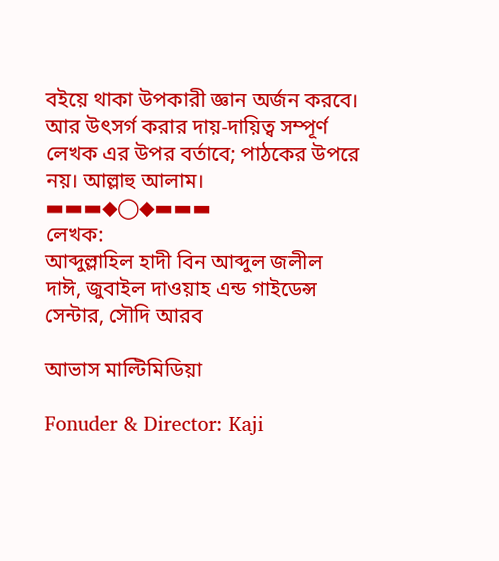বইয়ে থাকা উপকারী জ্ঞান অর্জন করবে। আর উৎসর্গ করার দায়-দায়িত্ব সম্পূর্ণ লেখক এর উপর বর্তাবে; পাঠকের উপরে নয়। আল্লাহু আলাম।
▬▬▬◆◯◆▬▬▬
লেখক:
আব্দুল্লাহিল হাদী বিন আব্দুল জলীল
দাঈ, জুবাইল দাওয়াহ এন্ড গাইডেন্স সেন্টার, সৌদি আরব

আভাস মাল্টিমিডিয়া

Fonuder & Director: Kaji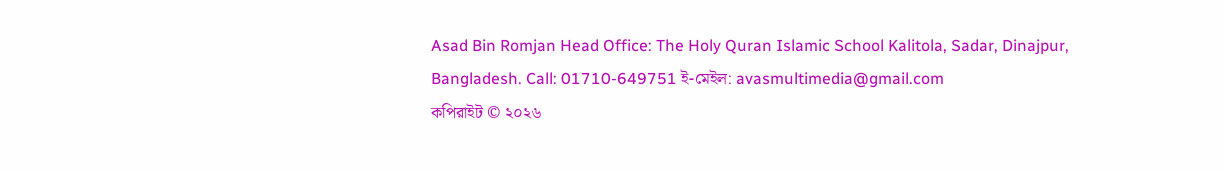Asad Bin Romjan Head Office: The Holy Quran Islamic School Kalitola, Sadar, Dinajpur, Bangladesh. Call: 01710-649751 ই-মেইল: avasmultimedia@gmail.com
কপিরাইট © ২০২৬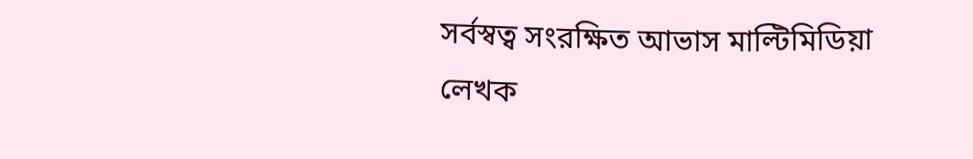সর্বস্বত্ব সংরক্ষিত আভাস মাল্টিমিডিয়া
লেখক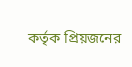কর্তৃক প্রিয়জনের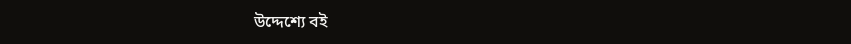উদ্দেশ্যে বই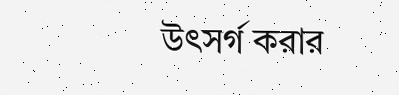উৎসর্গ করার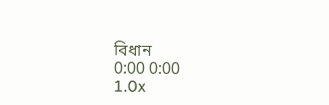বিধান
0:00 0:00
1.0x